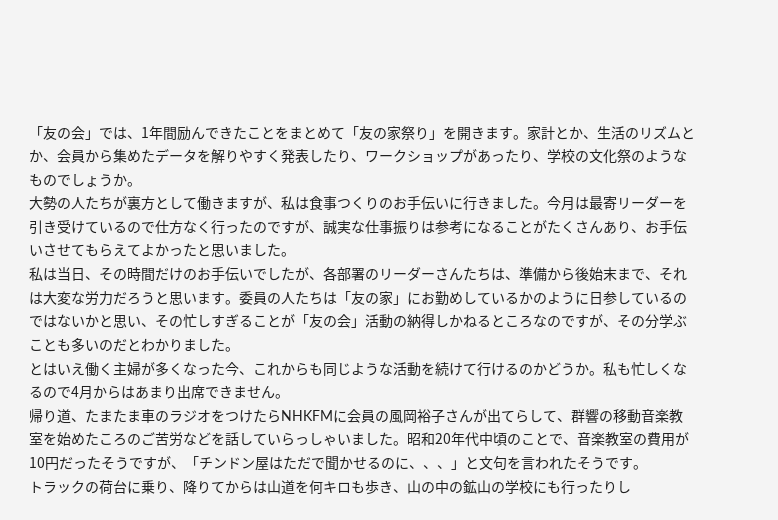「友の会」では、1年間励んできたことをまとめて「友の家祭り」を開きます。家計とか、生活のリズムとか、会員から集めたデータを解りやすく発表したり、ワークショップがあったり、学校の文化祭のようなものでしょうか。
大勢の人たちが裏方として働きますが、私は食事つくりのお手伝いに行きました。今月は最寄リーダーを引き受けているので仕方なく行ったのですが、誠実な仕事振りは参考になることがたくさんあり、お手伝いさせてもらえてよかったと思いました。
私は当日、その時間だけのお手伝いでしたが、各部署のリーダーさんたちは、準備から後始末まで、それは大変な労力だろうと思います。委員の人たちは「友の家」にお勤めしているかのように日参しているのではないかと思い、その忙しすぎることが「友の会」活動の納得しかねるところなのですが、その分学ぶことも多いのだとわかりました。
とはいえ働く主婦が多くなった今、これからも同じような活動を続けて行けるのかどうか。私も忙しくなるので4月からはあまり出席できません。
帰り道、たまたま車のラジオをつけたらNHKFMに会員の風岡裕子さんが出てらして、群響の移動音楽教室を始めたころのご苦労などを話していらっしゃいました。昭和20年代中頃のことで、音楽教室の費用が10円だったそうですが、「チンドン屋はただで聞かせるのに、、、」と文句を言われたそうです。
トラックの荷台に乗り、降りてからは山道を何キロも歩き、山の中の鉱山の学校にも行ったりし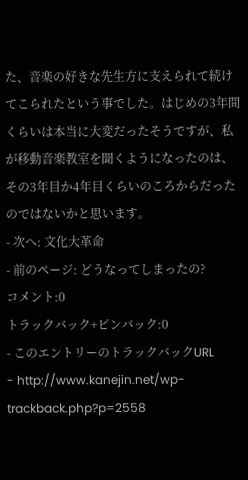た、音楽の好きな先生方に支えられて続けてこられたという事でした。はじめの3年間くらいは本当に大変だったそうですが、私が移動音楽教室を聞くようになったのは、その3年目か4年目くらいのころからだったのではないかと思います。
- 次へ: 文化大革命
- 前のページ: どうなってしまったの?
コメント:0
トラックバック+ピンバック:0
- このエントリーのトラックバックURL
- http://www.kanejin.net/wp-trackback.php?p=2558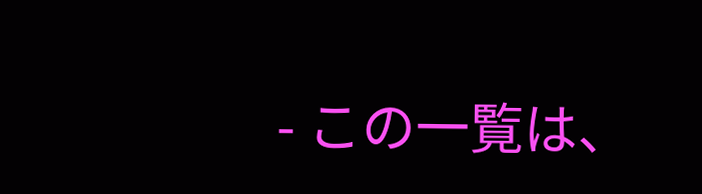- この一覧は、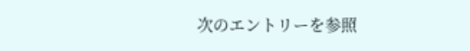次のエントリーを参照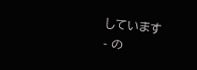しています
- の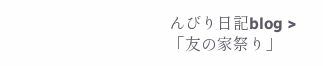んびり日記blog > 「友の家祭り」